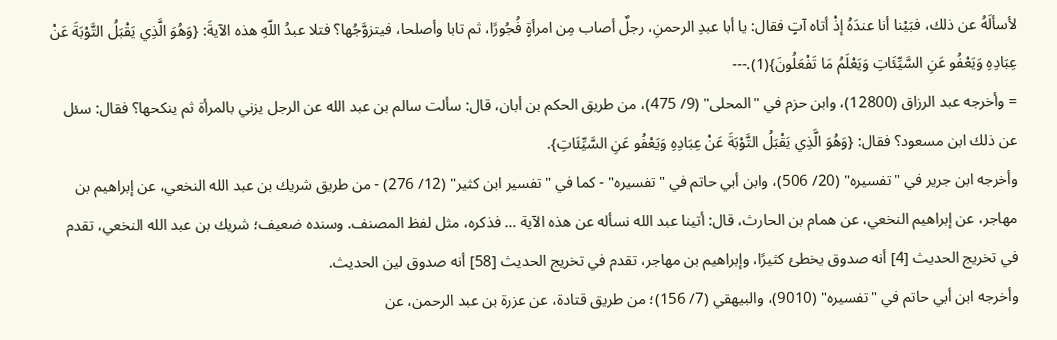لأسألَهُ عن ذلك، فبَيْنا أنا عندَهُ إذْ أتاه آتٍ فقال: يا أبا عبدِ الرحمنِ، رجلٌ أصاب مِن امرأةٍ فُجُورًا، ثم تابا وأصلحا، فيتزوَّجُها؟ فتلا عبدُ اللّهِ هذه الآيةَ: {وَهُوَ الَّذِي يَقْبَلُ التَّوْبَةَ عَنْ عِبَادِهِ وَيَعْفُو عَنِ السَّيِّئَاتِ وَيَعْلَمُ مَا تَفْعَلُونَ}(1).---
= وأخرجه عبد الرزاق (12800)، وابن حزم في "المحلى" (9/ 475)، من طريق الحكم بن أبان، قال: سألت سالم بن عبد الله عن الرجل يزني بالمرأة ثم ينكحها؟ فقال: سئل عن ذلك ابن مسعود؟ فقال: {وَهُوَ الَّذِي يَقْبَلُ التَّوْبَةَ عَنْ عِبَادِهِ وَيَعْفُو عَنِ السَّيِّئَاتِ}.
وأخرجه ابن جرير في "تفسيره" (20/ 506)، وابن أبي حاتم في "تفسيره" - كما في "تفسير ابن كثير" (12/ 276) - من طريق شريك بن عبد الله النخعي، عن إبراهيم بن مهاجر، عن إبراهيم النخعي، عن همام بن الحارث، قال: أتينا عبد الله نسأله عن هذه الآية … فذكره، مثل لفظ المصنف. وسنده ضعيف؛ شريك بن عبد الله النخعي، تقدم في تخريج الحديث [4] أنه صدوق يخطئ كثيرًا، وإبراهيم بن مهاجر، تقدم في تخريج الحديث [58] أنه صدوق لين الحديث.
وأخرجه ابن أبي حاتم في "تفسيره" (9010)، والبيهقي (7/ 156)؛ من طريق قتادة، عن عزرة بن عبد الرحمن، عن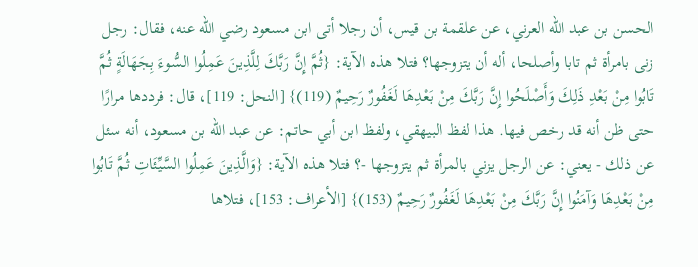الحسن بن عبد الله العرني، عن علقمة بن قيس، أن رجلا أتى ابن مسعود رضي الله عنه، فقال: رجل زنى بامرأة ثم تابا وأصلحا، أله أن يتزوجها؟ فتلا هذه الآية: {ثُمَّ إِنَّ رَبَّكَ لِلَّذِينَ عَمِلُوا السُّوءَ بِجَهَالَةٍ ثُمَّ تَابُوا مِنْ بَعْدِ ذَلِكَ وَأَصْلَحُوا إِنَّ رَبَّكَ مِنْ بَعْدِهَا لَغَفُورٌ رَحِيمٌ (119)} [النحل: 119]، قال: فرددها مرارًا حتى ظن أنه قد رخص فيها. هذا لفظ البيهقي، ولفظ ابن أبي حاتم: عن عبد الله بن مسعود، أنه سئل عن ذلك - يعني: عن الرجل يزني بالمرأة ثم يتزوجها -؟ فتلا هذه الآية: {وَالَّذِينَ عَمِلُوا السَّيِّئَاتِ ثُمَّ تَابُوا مِنْ بَعْدِهَا وَآمَنُوا إِنَّ رَبَّكَ مِنْ بَعْدِهَا لَغَفُورٌ رَحِيمٌ (153)} [الأعراف: 153]، فتلاها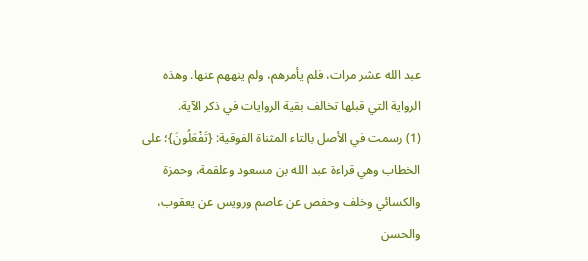عبد الله عشر مرات، فلم يأمرهم، ولم ينههم عنها. وهذه الرواية التي قبلها تخالف بقية الروايات في ذكر الآية.
(1) رسمت في الأصل بالتاء المثناة الفوقية: {تَفْعَلُونَ}؛ على الخطاب وهي قراءة عبد الله بن مسعود وعلقمة، وحمزة والكسائي وخلف وحفص عن عاصم ورويس عن يعقوب، والحسن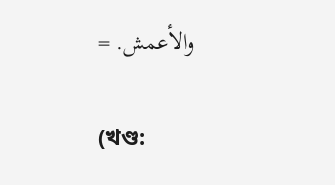والأعمش. =

(খণ্ড: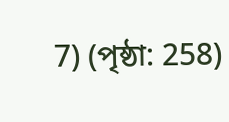7) (পৃষ্ঠা: 258)